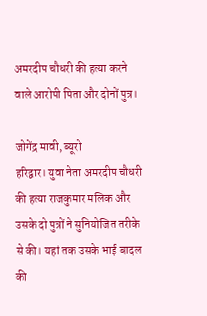अमरदीप चौधरी की हत्या करने वाले आरोपी पिता और दोनों पुत्र।

जोगेंद्र मावी, ब्यूरो
हरिद्वार। युवा नेता अमरदीप चौधरी की हत्या राजकुमार मलिक और उसके दो पुत्रों ने सुनियोजित तरीके से की। यहां तक उसके भाई बादल की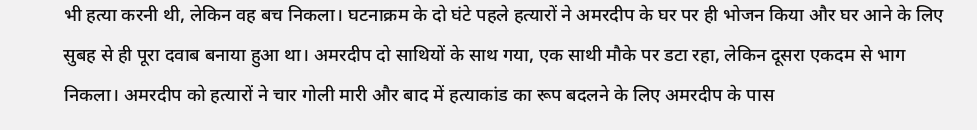भी हत्या करनी थी, लेकिन वह बच निकला। घटनाक्रम के दो घंटे पहले हत्यारों ने अमरदीप के घर पर ही भोजन किया और घर आने के लिए सुबह से ही पूरा दवाब बनाया हुआ था। अमरदीप दो साथियों के साथ गया, एक साथी मौके पर डटा रहा, लेकिन दूसरा एकदम से भाग निकला। अमरदीप को हत्यारों ने चार गोली मारी और बाद में हत्याकांड का रूप बदलने के लिए अमरदीप के पास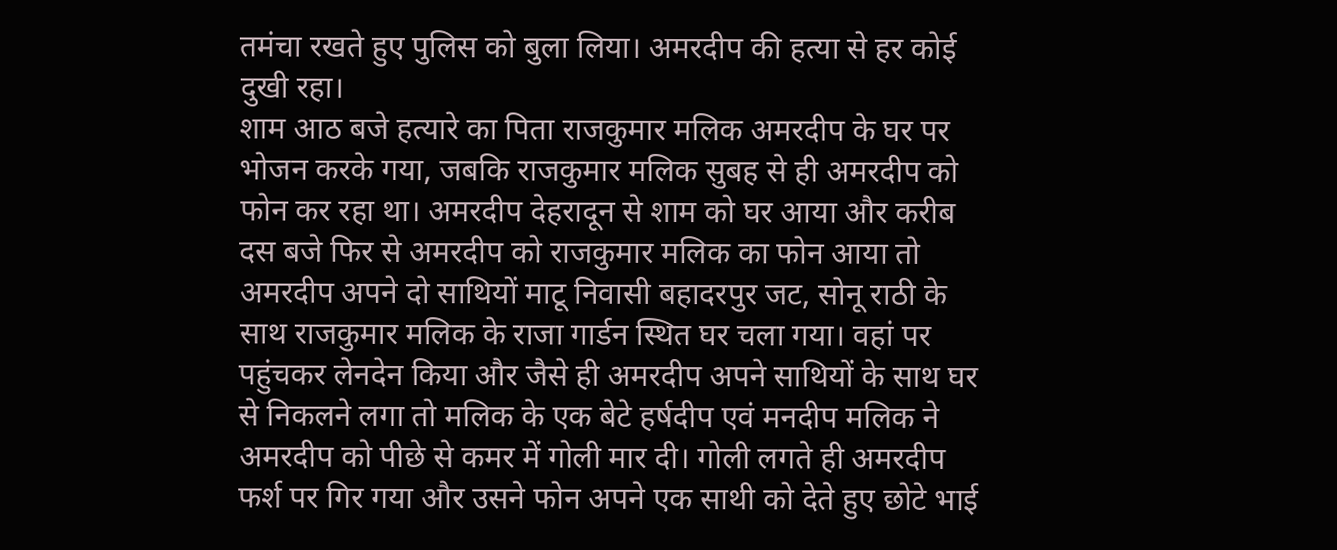तमंचा रखते हुए पुलिस को बुला लिया। अमरदीप की हत्या से हर कोई दुखी रहा।
शाम आठ बजे हत्यारे का पिता राजकुमार मलिक अमरदीप के घर पर भोजन करके गया, जबकि राजकुमार मलिक सुबह से ही अमरदीप को फोन कर रहा था। अमरदीप देहरादून से शाम को घर आया और करीब दस बजे फिर से अमरदीप को राजकुमार मलिक का फोन आया तो अमरदीप अपने दो साथियों माटू निवासी बहादरपुर जट, सोनू राठी के साथ राजकुमार मलिक के राजा गार्डन स्थित घर चला गया। वहां पर पहुंचकर लेनदेन किया और जैसे ही अमरदीप अपने साथियों के साथ घर से निकलने लगा तो मलिक के एक बेटे हर्षदीप एवं मनदीप मलिक ने अमरदीप को पीछे से कमर में गोली मार दी। गोली लगते ही अमरदीप फर्श पर गिर गया और उसने फोन अपने एक साथी को देते हुए छोटे भाई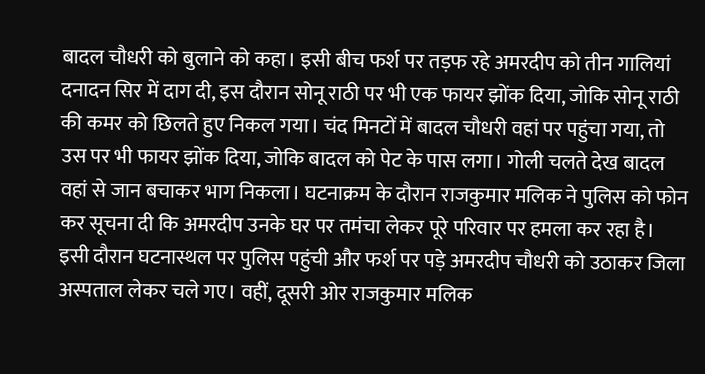बादल चौधरी को बुलाने को कहा। इसी बीच फर्श पर तड़फ रहे अमरदीप को तीन गालियां दनादन सिर में दाग दी, इस दौरान सोनू राठी पर भी एक फायर झोंक दिया, जोकि सोनू राठी की कमर को छिलते हुए निकल गया। चंद मिनटों में बादल चौधरी वहां पर पहुंचा गया, तो उस पर भी फायर झोंक दिया, जोकि बादल को पेट के पास लगा। गोली चलते देख बादल वहां से जान बचाकर भाग निकला। घटनाक्रम के दौरान राजकुमार मलिक ने पुलिस को फोन कर सूचना दी कि अमरदीप उनके घर पर तमंचा लेकर पूरे परिवार पर हमला कर रहा है। इसी दौरान घटनास्थल पर पुलिस पहुंची और फर्श पर पड़े अमरदीप चौधरी को उठाकर जिला अस्पताल लेकर चले गए। वहीं, दूसरी ओर राजकुमार मलिक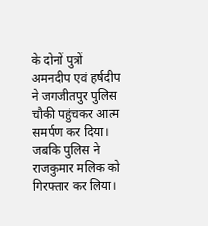के दोनों पुत्रों अमनदीप एवं हर्षदीप ने जगजीतपुर पुलिस चौकी पहुंचकर आत्म समर्पण कर दिया। जबकि पुलिस ने राजकुमार मलिक को गिरफ्तार कर लिया।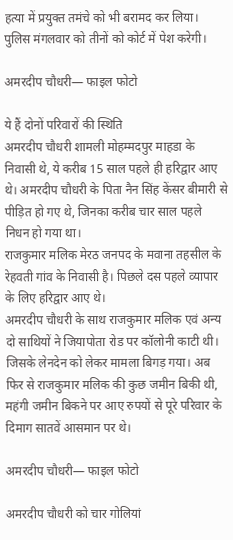हत्या में प्रयुक्त तमंचे को भी बरामद कर लिया। पुलिस मंगलवार को तीनों को कोर्ट में पेश करेगी।

अमरदीप चौधरी— फाइल फोटो

ये हैं दोनों परिवारों की स्थिति
अमरदीप चौधरी शामली मोहम्मदपुर माहडा के निवासी थे, ये करीब 15 साल पहले ही हरिद्वार आए थे। अमरदीप चौधरी के पिता नैन सिंह केंसर बीमारी से पीड़ित हो गए थे, जिनका करीब चार साल पहले निधन हो गया था।
राजकुमार मलिक मेरठ जनपद के मवाना तहसील के रेहवती गांव के निवासी है। पिछले दस पहले व्यापार के लिए हरिद्वार आए थे।
अमरदीप चौधरी के साथ राजकुमार मलिक एवं अन्य दो साथियों ने जियापोता रोड पर कॉलोनी काटी थी। जिसके लेनदेन को लेकर मामला बिगड़ गया। अब फिर से राजकुमार मलिक की कुछ जमीन बिकी थी, महंगी जमीन बिकने पर आए रुपयों से पूरे परिवार के दिमाग सातवें आसमान पर थे।

अमरदीप चौधरी— फाइल फोटो

अमरदीप चौधरी को चार गोलियां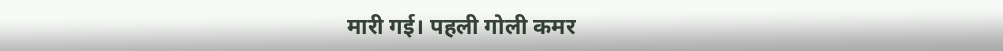मारी गई। पहली गोली कमर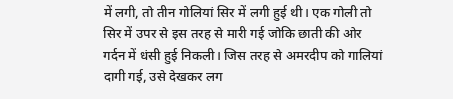में लगी, तो तीन गोलियां सिर में लगी हुई थी। एक गोली तो सिर में उपर से इस तरह से मारी गई जोकि छाती की ओर गर्दन में धंसी हुई निकली। जिस तरह से अमरदीप को गालियां दागी गई, उसे देखकर लग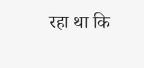रहा था कि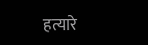हत्यारे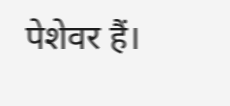पेशेवर हैं।